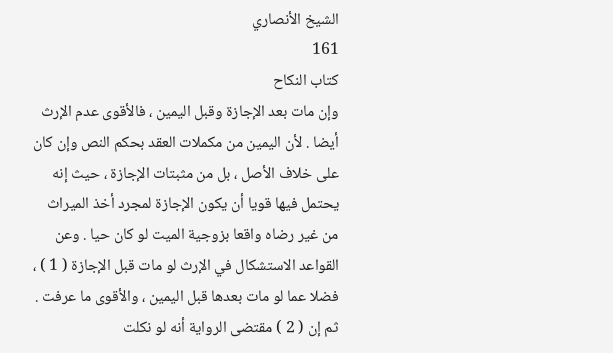الشيخ الأنصاري
161
كتاب النكاح
وإن مات بعد الإجازة وقبل اليمين ، فالأقوى عدم الإرث أيضا . لأن اليمين من مكملات العقد بحكم النص وإن كان على خلاف الأصل ، بل من مثبتات الإجازة ، حيث إنه يحتمل فيها قويا أن يكون الإجازة لمجرد أخذ الميراث من غير رضاه واقعا بزوجية الميت لو كان حيا . وعن القواعد الاستشكال في الإرث لو مات قبل الإجازة ( 1 ) ، فضلا عما لو مات بعدها قبل اليمين ، والأقوى ما عرفت . ثم إن ( 2 ) مقتضى الرواية أنه لو نكلت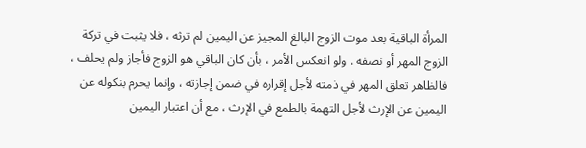المرأة الباقية بعد موت الزوج البالغ المجيز عن اليمين لم ترثه ، فلا يثبت في تركة الزوج المهر أو نصفه . ولو انعكس الأمر ، بأن كان الباقي هو الزوج فأجاز ولم يحلف ، فالظاهر تعلق المهر في ذمته لأجل إقراره في ضمن إجازته ، وإنما يحرم بنكوله عن اليمين عن الإرث لأجل التهمة بالطمع في الإرث ، مع أن اعتبار اليمين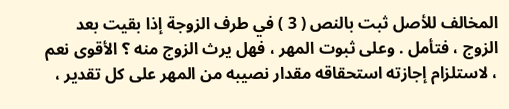المخالف للأصل ثبت بالنص ( 3 ) في طرف الزوجة إذا بقيت بعد الزوج ، فتأمل . وعلى ثبوت المهر ، فهل يرث الزوج منه ؟ الأقوى نعم ، لاستلزام إجازته استحقاقه مقدار نصيبه من المهر على كل تقدير ،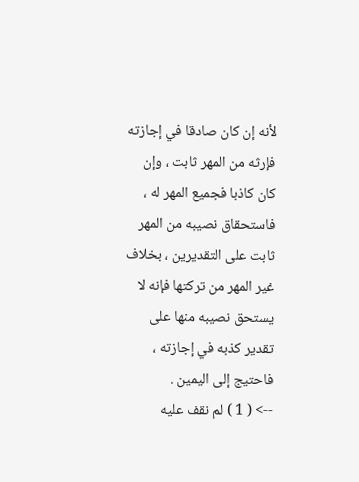لأنه إن كان صادقا في إجازته فإرثه من المهر ثابت ، وإن كان كاذبا فجميع المهر له ، فاستحقاق نصيبه من المهر ثابت على التقديرين ، بخلاف غير المهر من تركتها فإنه لا يستحق نصيبه منها على تقدير كذبه في إجازته ، فاحتيج إلى اليمين .
--> ( 1 ) لم نقف عليه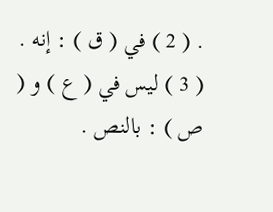. ( 2 ) في ( ق ) : إنه . ( 3 ) ليس في ( ع ) و ( ص ) : بالنص .